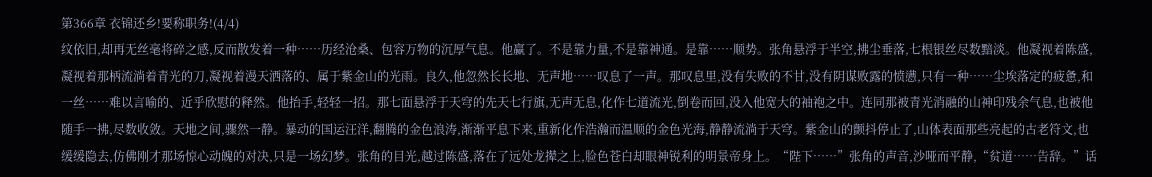第366章 衣锦还乡!要称职务!(4/4)
纹依旧,却再无丝毫将碎之感,反而散发着一种……历经沧桑、包容万物的沉厚气息。他赢了。不是靠力量,不是靠神通。是靠……顺势。张角悬浮于半空,拂尘垂落,七根银丝尽数黯淡。他凝视着陈盛,凝视着那柄流淌着青光的刀,凝视着漫天洒落的、属于紫金山的光雨。良久,他忽然长长地、无声地……叹息了一声。那叹息里,没有失败的不甘,没有阴谋败露的愤懑,只有一种……尘埃落定的疲惫,和一丝……难以言喻的、近乎欣慰的释然。他抬手,轻轻一招。那七面悬浮于天穹的先天七行旗,无声无息,化作七道流光,倒卷而回,没入他宽大的袖袍之中。连同那被青光消融的山神印残余气息,也被他随手一拂,尽数收敛。天地之间,骤然一静。暴动的国运汪洋,翻腾的金色浪涛,渐渐平息下来,重新化作浩瀚而温顺的金色光海,静静流淌于天穹。紫金山的颤抖停止了,山体表面那些亮起的古老符文,也缓缓隐去,仿佛刚才那场惊心动魄的对决,只是一场幻梦。张角的目光,越过陈盛,落在了远处龙撵之上,脸色苍白却眼神锐利的明景帝身上。“陛下……”张角的声音,沙哑而平静,“贫道……告辞。”话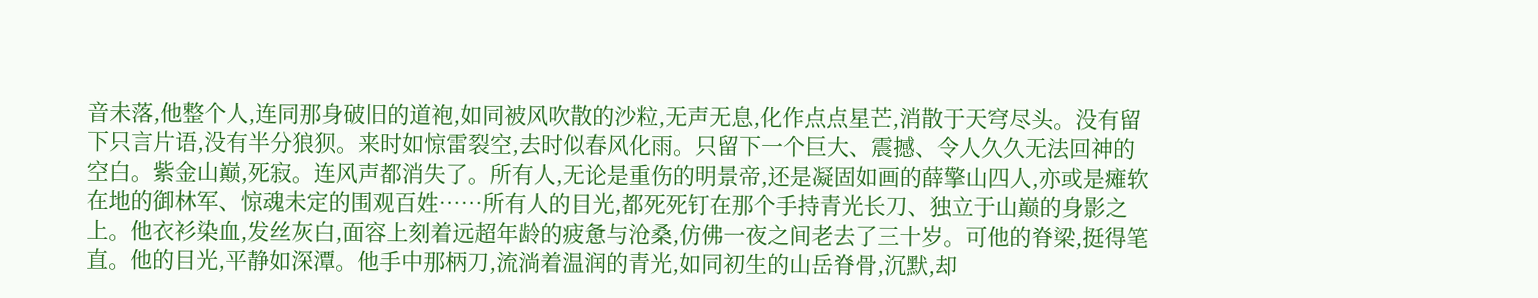音未落,他整个人,连同那身破旧的道袍,如同被风吹散的沙粒,无声无息,化作点点星芒,消散于天穹尽头。没有留下只言片语,没有半分狼狈。来时如惊雷裂空,去时似春风化雨。只留下一个巨大、震撼、令人久久无法回神的空白。紫金山巅,死寂。连风声都消失了。所有人,无论是重伤的明景帝,还是凝固如画的薛擎山四人,亦或是瘫软在地的御林军、惊魂未定的围观百姓……所有人的目光,都死死钉在那个手持青光长刀、独立于山巅的身影之上。他衣衫染血,发丝灰白,面容上刻着远超年龄的疲惫与沧桑,仿佛一夜之间老去了三十岁。可他的脊梁,挺得笔直。他的目光,平静如深潭。他手中那柄刀,流淌着温润的青光,如同初生的山岳脊骨,沉默,却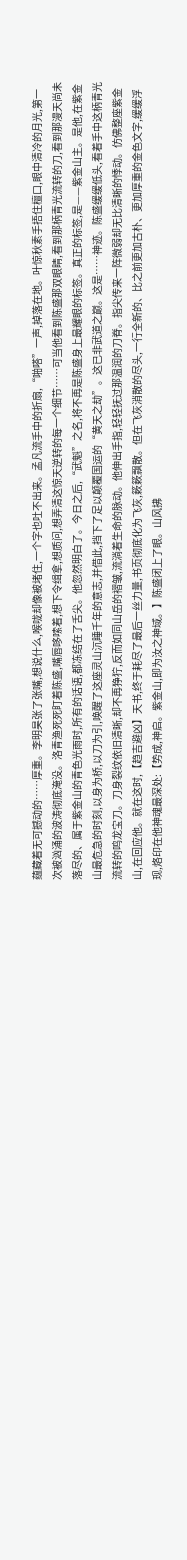蕴藏着无可撼动的……厚重。李明昊张了张嘴,想说什么,喉咙却像被堵住,一个字也吐不出来。孟凡流手中的折扇,“啪嗒”一声,掉落在地。叶惊秋素手捂住檀口,眼中清冷的月光,第一次被汹涌的波涛彻底淹没。洛青渔死死盯着陈盛,嘴唇哆嗦着,想下令缉拿,想质问,想弄清这惊天逆转的每一个细节……可当他看到陈盛那双眼睛,看到那柄青光流转的刀,看到那漫天尚未落尽的、属于紫金山的青色光雨时,所有的话语,都冻结在了舌尖。他忽然明白了。今日之后,“武魁”之名,将不再是陈盛身上最耀眼的标签。真正的标签,是——紫金山主。是他,在紫金山最危急的时刻,以身为桥,以刀为引,唤醒了这座灵山沉睡千年的意志,并借此,挡下了足以颠覆国运的“黄天之劫”。这已非武道之巅。这是……神迹。陈盛缓缓低头,看着手中这柄青光流转的鸣龙宝刀。刀身裂纹依旧清晰,却不再狰狞,反而如同山岳的褶皱,流淌着生命的脉动。他伸出手指,轻轻抚过那温润的刀脊。指尖传来一阵微弱却无比清晰的悸动。仿佛整座紫金山,在回应他。就在这时,【趋吉避凶】天书,终于耗尽了最后一丝力量,书页彻底化为飞灰,簌簌飘散。但在飞灰消散的尽头,一行全新的、比之前更加古朴、更加厚重的金色文字,缓缓浮现,烙印在他神魂最深处:【势成,神启。紫金山,即为汝之神域。】陈盛闭上了眼。山风拂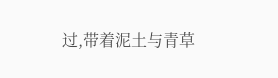过,带着泥土与青草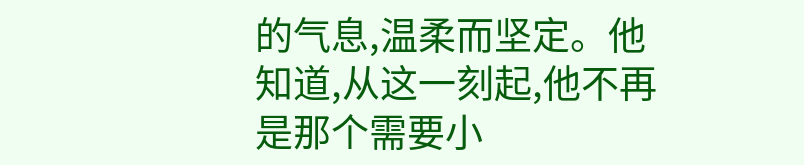的气息,温柔而坚定。他知道,从这一刻起,他不再是那个需要小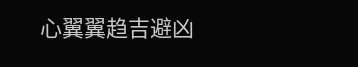心翼翼趋吉避凶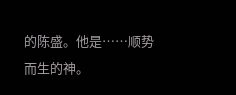的陈盛。他是……顺势而生的神。